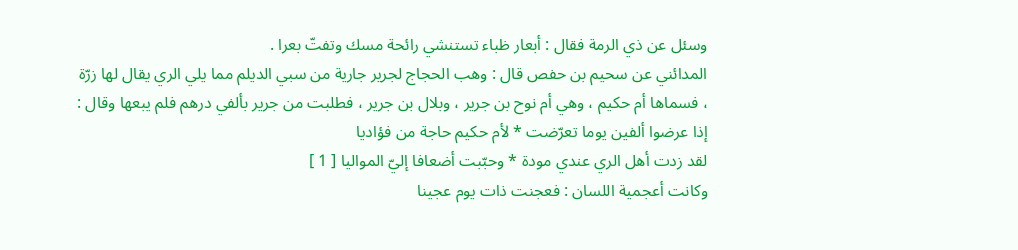وسئل عن ذي الرمة فقال : أبعار ظباء تستنشي رائحة مسك وتفتّ بعرا .
المدائني عن سحيم بن حفص قال : وهب الحجاج لجرير جارية من سبي الديلم مما يلي الري يقال لها زرّة ، فسماها أم حكيم ، وهي أم نوح بن جرير ، وبلال بن جرير ، فطلبت من جرير بألفي درهم فلم يبعها وقال :
إذا عرضوا ألفين يوما تعرّضت * لأم حكيم حاجة من فؤاديا
لقد زدت أهل الري عندي مودة * وحبّبت أضعافا إليّ المواليا [ 1 ]
وكانت أعجمية اللسان : فعجنت ذات يوم عجينا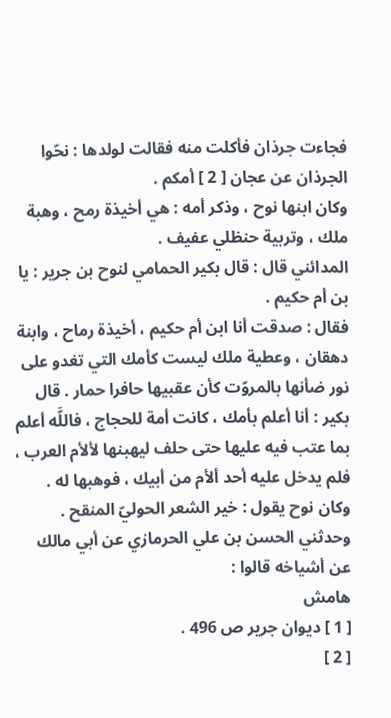فجاءت جرذان فأكلت منه فقالت لولدها : نحّوا الجرذان عن عجان [ 2 ] أمكم .
وكان ابنها نوح ، وذكر أمه : هي أخيذة رمح ، وهبة ملك ، وتربية حنظلي عفيف .
المدائني قال : قال بكير الحمامي لنوح بن جرير : يا بن أم حكيم .
فقال : صدقت أنا ابن أم حكيم ، أخيذة رماح ، وابنة دهقان ، وعطية ملك ليست كأمك التي تغدو على نور ضأنها بالمروّت كأن عقبيها حافرا حمار . قال بكير : أنا أعلم بأمك ، كانت أمة للحجاج ، فاللَّه أعلم بما عتب فيه عليها حتى حلف ليهبنها لألأم العرب ، فلم يدخل عليه أحد ألأم من أبيك ، فوهبها له .
وكان نوح يقول : خير الشعر الحوليّ المنقح .
وحدثني الحسن بن علي الحرمازي عن أبي مالك عن أشياخه قالوا :
هامش
[ 1 ] ديوان جرير ص 496 .
[ 2 ]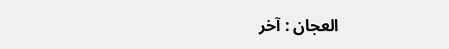العجان : آخر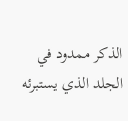الذكر ممدود في الجلد الذي يستبرئه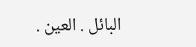البائل . العين .